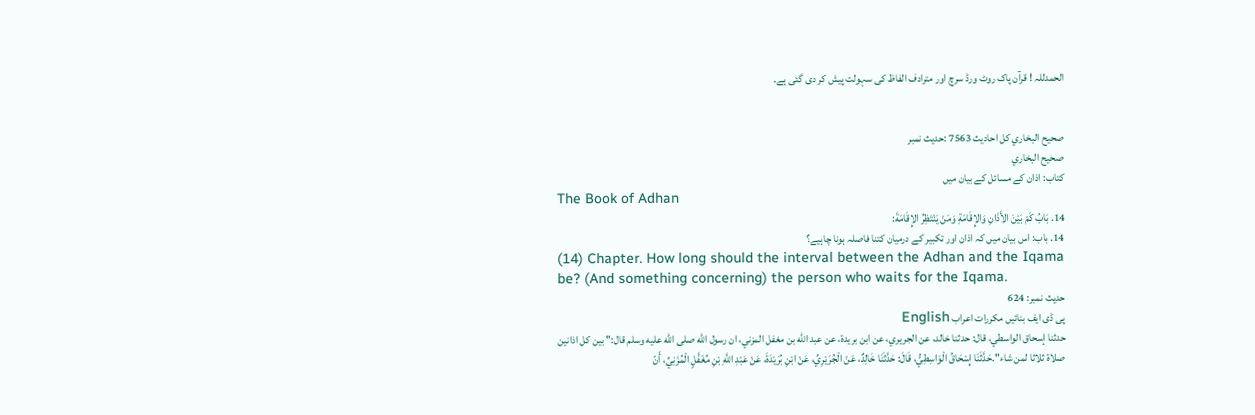الحمدللہ ! قرآن پاک روٹ ورڈ سرچ اور مترادف الفاظ کی سہولت پیش کر دی گئی ہے۔


صحيح البخاري کل احادیث 7563 :حدیث نمبر
صحيح البخاري
کتاب: اذان کے مسائل کے بیان میں
The Book of Adhan
14. بَابُ كَمْ بَيْنَ الأَذَانِ وَالإِقَامَةِ وَمَنْ يَنْتَظِرُ الإِقَامَةَ:
14. باب: اس بیان میں کہ اذان اور تکبیر کے درمیان کتنا فاصلہ ہونا چاہیے؟
(14) Chapter. How long should the interval between the Adhan and the Iqama be? (And something concerning) the person who waits for the Iqama.
حدیث نمبر: 624
پی ڈی ایف بنائیں مکررات اعراب English
حدثنا إسحاق الواسطي، قال: حدثنا خالد، عن الجريري، عن ابن بريدة، عن عبد الله بن مغفل المزني، ان رسول الله صلى الله عليه وسلم قال:" بين كل اذانين صلاة ثلاثا لمن شاء".حَدَّثَنَا إِسْحَاقُ الْوَاسِطِيُّ، قَالَ: حَدَّثَنَا خَالِدٌ، عَنْ الْجُرَيْرِيِّ، عَنْ ابْنِ بُرَيْدَةَ، عَنْ عَبْدِ اللَّهِ بْنِ مُغَفَّلٍ الْمُزَنِيِّ، أَنّ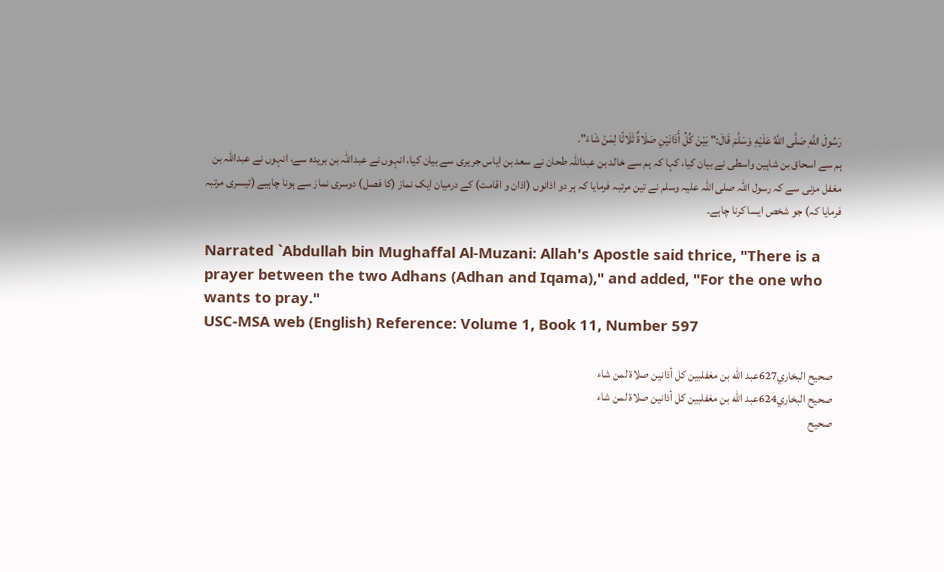رَسُولَ اللَّهِ صَلَّى اللَّهُ عَلَيْهِ وَسَلَّمَ قَالَ:" بَيْنَ كُلِّ أَذَانَيْنِ صَلَاةٌ ثَلَاثًا لِمَنْ شَاءَ".
ہم سے اسحاق بن شاہین واسطی نے بیان کیا، کہا کہ ہم سے خالد بن عبداللہ طحان نے سعد بن ایاس جریری سے بیان کیا، انہوں نے عبداللہ بن بریدہ سے، انہوں نے عبداللہ بن مغفل مزنی سے کہ رسول اللہ صلی اللہ علیہ وسلم نے تین مرتبہ فرمایا کہ ہر دو اذانوں (اذان و اقامت) کے درمیان ایک نماز (کا فصل) دوسری نماز سے ہونا چاہیے (تیسری مرتبہ فرمایا کہ) جو شخص ایسا کرنا چاہے۔

Narrated `Abdullah bin Mughaffal Al-Muzani: Allah's Apostle said thrice, "There is a prayer between the two Adhans (Adhan and Iqama)," and added, "For the one who wants to pray."
USC-MSA web (English) Reference: Volume 1, Book 11, Number 597

   صحيح البخاري627عبد الله بن مغفلبين كل أذانين صلاة لمن شاء
   صحيح البخاري624عبد الله بن مغفلبين كل أذانين صلاة لمن شاء
   صحيح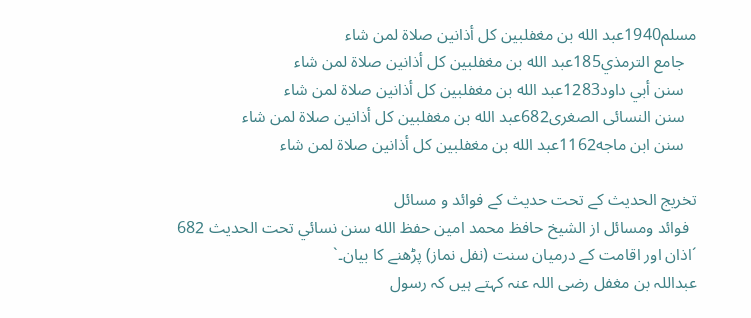مسلم1940عبد الله بن مغفلبين كل أذانين صلاة لمن شاء
   جامع الترمذي185عبد الله بن مغفلبين كل أذانين صلاة لمن شاء
   سنن أبي داود1283عبد الله بن مغفلبين كل أذانين صلاة لمن شاء
   سنن النسائى الصغرى682عبد الله بن مغفلبين كل أذانين صلاة لمن شاء
   سنن ابن ماجه1162عبد الله بن مغفلبين كل أذانين صلاة لمن شاء

تخریج الحدیث کے تحت حدیث کے فوائد و مسائل
  فوائد ومسائل از الشيخ حافظ محمد امين حفظ الله سنن نسائي تحت الحديث 682
´اذان اور اقامت کے درمیان سنت (نفل نماز) پڑھنے کا بیان۔`
عبداللہ بن مغفل رضی اللہ عنہ کہتے ہیں کہ رسول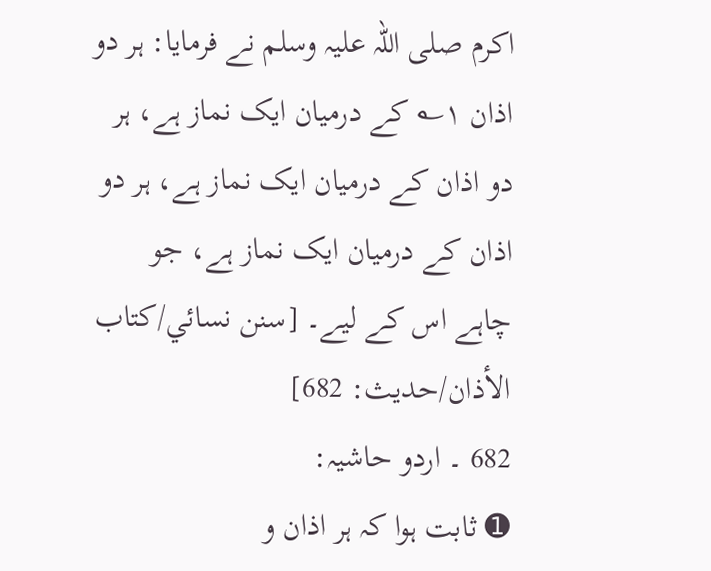اکرم صلی اللہ علیہ وسلم نے فرمایا: ہر دو اذان ۱؎ کے درمیان ایک نماز ہے، ہر دو اذان کے درمیان ایک نماز ہے، ہر دو اذان کے درمیان ایک نماز ہے، جو چاہے اس کے لیے۔ [سنن نسائي/كتاب الأذان/حدیث: 682]
682 ۔ اردو حاشیہ:
➊ ثابت ہوا کہ ہر اذان و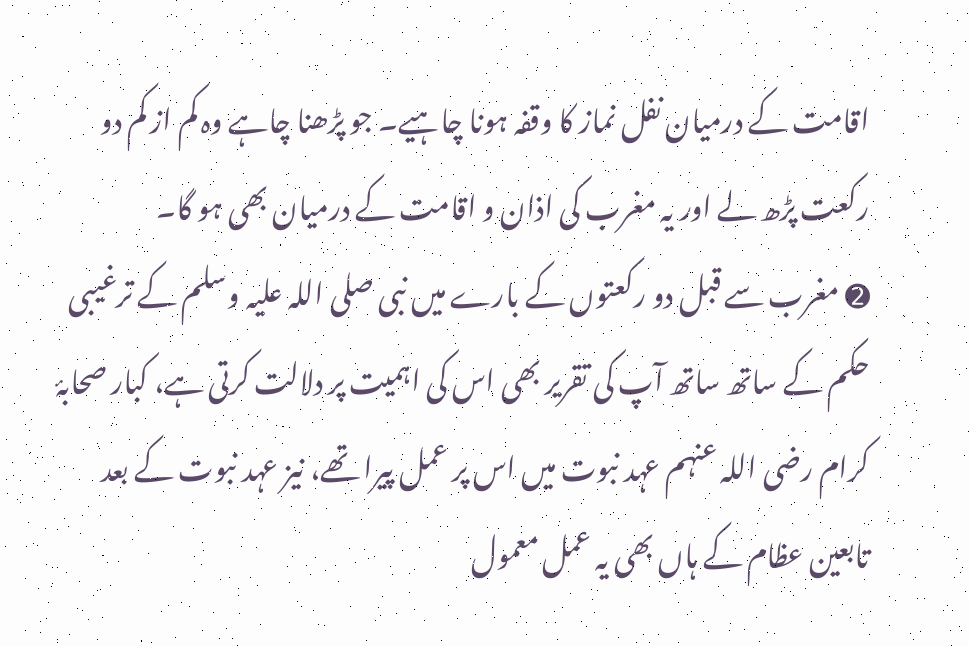اقامت کے درمیان نفل نماز کا وقفہ ہونا چاہیے۔ جو پڑھنا چاہے وہ کم از کم دو رکعت پڑھ لے اور یہ مغرب کی اذان و اقامت کے درمیان بھی ہو گا۔
➋ مغرب سے قبل دو رکعتوں کے بارے میں نبی صلی اللہ علیہ وسلم کے ترغیبی حکم کے ساتھ ساتھ آپ کی تقریر بھی اس کی اہمیت پر دلالت کرتی ہے، کبار صحابۂ کرام رضی اللہ عنہم عہد نبوت میں اس پر عمل پیرا تھے، نیز عہد نبوت کے بعد تابعین عظام کے ہاں بھی یہ عمل معمول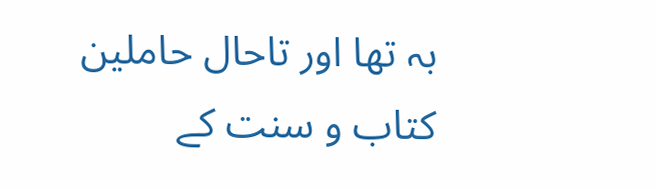بہ تھا اور تاحال حاملین کتاب و سنت کے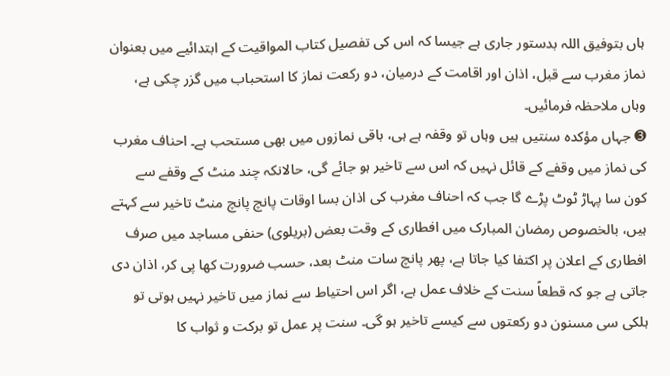ہاں بتوفیق اللہ بدستور جاری ہے جیسا کہ اس کی تفصیل کتاب المواقیت کے ابتدائیے میں بعنوان نماز مغرب سے قبل، اذان اور اقامت کے درمیان، دو رکعت نماز کا استحباب میں گزر چکی ہے، وہاں ملاحظہ فرمائیں۔
➌ جہاں مؤکدہ سنتیں ہیں وہاں تو وقفہ ہے ہی، باقی نمازوں میں بھی مستحب ہے۔ احناف مغرب کی نماز میں وقفے کے قائل نہیں کہ اس سے تاخیر ہو جائے گی، حالانکہ چند منٹ کے وقفے سے کون سا پہاڑ ٹوٹ پڑے گا جب کہ احناف مغرب کی اذان بسا اوقات پانچ پانچ منٹ تاخیر سے کہتے ہیں، بالخصوص رمضان المبارک میں افطاری کے وقت بعض (بریلوی) حنفی مساجد میں صرف افطاری کے اعلان پر اکتفا کیا جاتا ہے، پھر پانچ سات منٹ بعد، حسب ضرورت کھا پی کر، اذان دی جاتی ہے جو کہ قطعاً سنت کے خلاف عمل ہے، اگر اس احتیاط سے نماز میں تاخیر نہیں ہوتی تو ہلکی سی مسنون دو رکعتوں سے کیسے تاخیر ہو گی۔ سنت پر عمل تو برکت و ثواب کا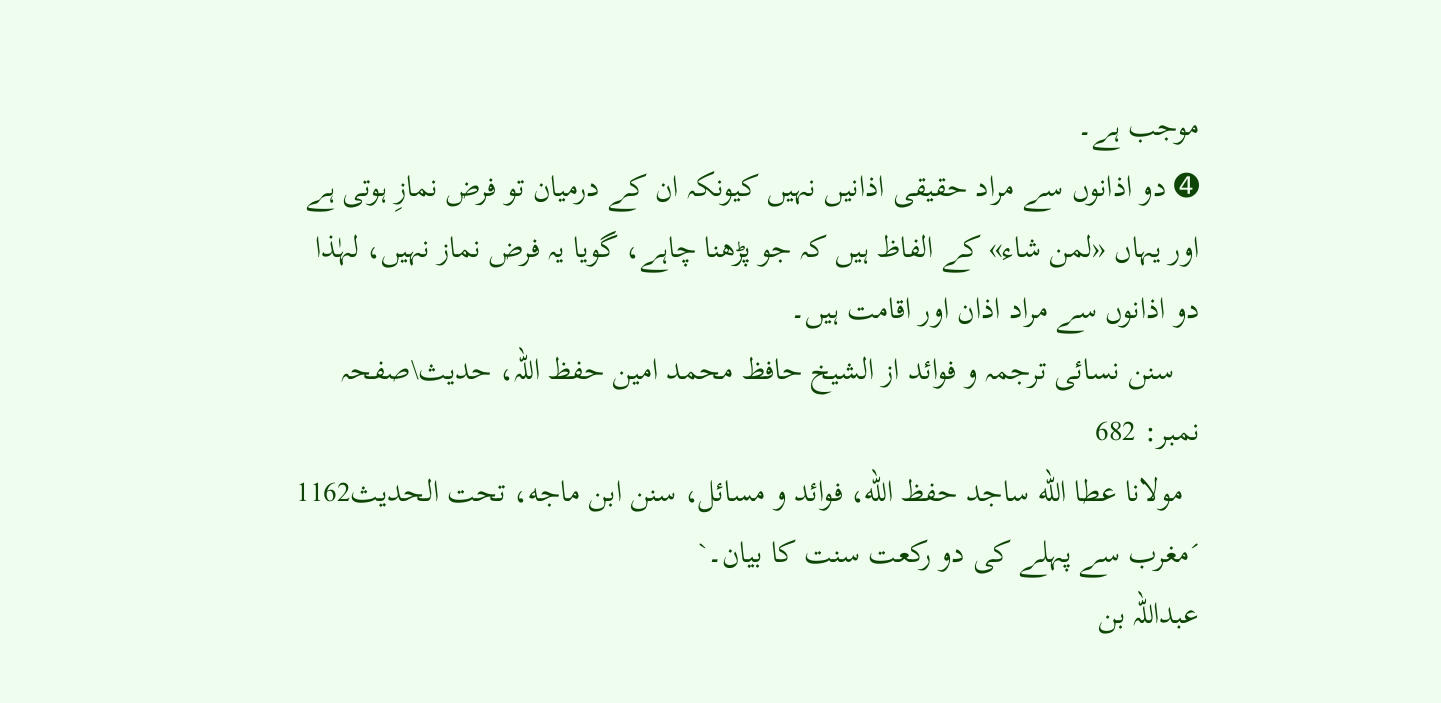موجب ہے۔
➍ دو اذانوں سے مراد حقیقی اذانیں نہیں کیونکہ ان کے درمیان تو فرض نمازِ ہوتی ہے اور یہاں «لمن شاء» کے الفاظ ہیں کہ جو پڑھنا چاہے، گویا یہ فرض نماز نہیں، لہٰذا دو اذانوں سے مراد اذان اور اقامت ہیں۔
   سنن نسائی ترجمہ و فوائد از الشیخ حافظ محمد امین حفظ اللہ، حدیث\صفحہ نمبر: 682
  مولانا عطا الله ساجد حفظ الله، فوائد و مسائل، سنن ابن ماجه، تحت الحديث1162
´مغرب سے پہلے کی دو رکعت سنت کا بیان۔`
عبداللہ بن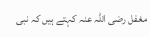مغفل رضی اللہ عنہ کہتے ہیں کہ نبی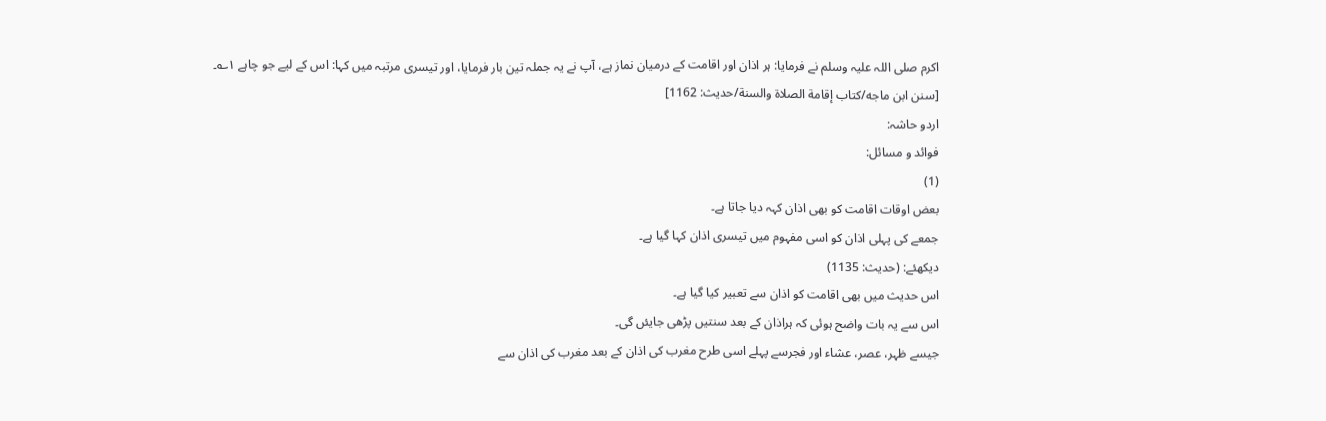اکرم صلی اللہ علیہ وسلم نے فرمایا: ہر اذان اور اقامت کے درمیان نماز ہے، آپ نے یہ جملہ تین بار فرمایا، اور تیسری مرتبہ میں کہا: اس کے لیے جو چاہے ۱؎۔ [سنن ابن ماجه/كتاب إقامة الصلاة والسنة/حدیث: 1162]
اردو حاشہ:
فوائد و مسائل:
(1)
بعض اوقات اقامت کو بھی اذان کہہ دیا جاتا ہے۔
جمعے کی پہلی اذان کو اسی مفہوم میں تیسری اذان کہا گیا ہے۔
دیکھئے: (حدیث: 1135)
اس حدیث میں بھی اقامت کو اذان سے تعبیر کیا گیا ہے۔
اس سے یہ بات واضح ہوئی کہ ہراذان کے بعد سنتیں پڑھی جایئں گی۔
جیسے ظہر، عصر، عشاء اور فجرسے پہلے اسی طرح مغرب کی اذان کے بعد مغرب کی اذان سے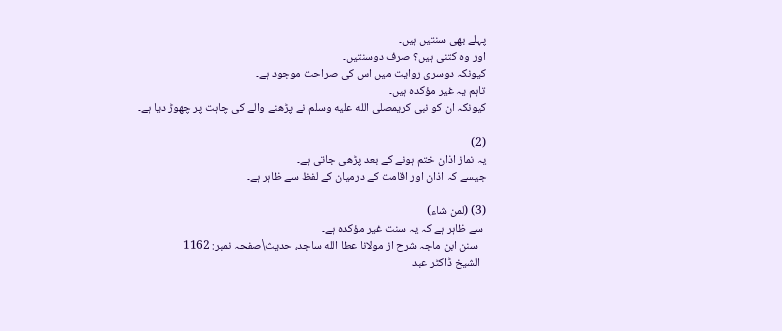پہلے بھی سنتیں ہیں۔
اور وہ کتنی ہیں؟ صرف دوسنتیں۔
کیونکہ دوسری روایت میں اس کی صراحت موجود ہے۔
تاہم یہ غیر مؤکدہ ہیں۔
کیونکہ ان کو نبی کریمصلى الله عليه وسلم نے پڑھنے والے کی چاہت پر چھوڑ دیا ہے۔

(2)
یہ نماز اذان ختم ہونے کے بعد پڑھی جاتی ہے۔
جیسے کہ اذان اور اقامت کے درمیان کے لفظ سے ظاہر ہے۔

(3) (لمن شاء)
 سے ظاہر ہے کہ یہ سنت غیر مؤکدہ ہے۔
   سنن ابن ماجہ شرح از مولانا عطا الله ساجد، حدیث\صفحہ نمبر: 1162
  الشیخ ڈاکٹر عبد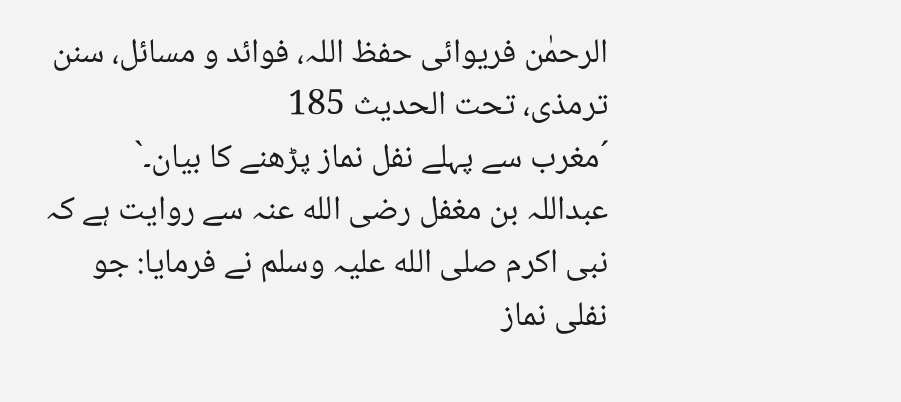الرحمٰن فریوائی حفظ اللہ، فوائد و مسائل، سنن ترمذی، تحت الحديث 185
´مغرب سے پہلے نفل نماز پڑھنے کا بیان۔`
عبداللہ بن مغفل رضی الله عنہ سے روایت ہے کہ نبی اکرم صلی الله علیہ وسلم نے فرمایا: جو نفلی نماز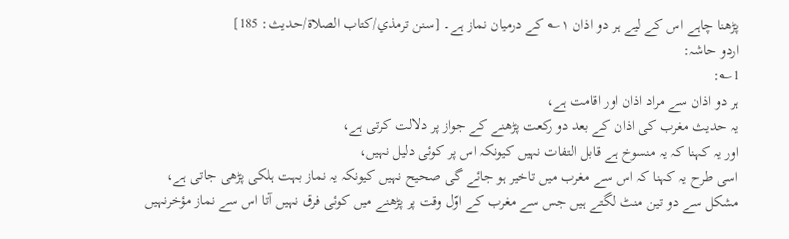پڑھنا چاہے اس کے لیے ہر دو اذان ۱؎ کے درمیان نماز ہے۔ [سنن ترمذي/كتاب الصلاة/حدیث: 185]
اردو حاشہ:
1؎:
ہر دو اذان سے مراد اذان اور اقامت ہے،
یہ حدیث مغرب کی اذان کے بعد دو رکعت پڑھنے کے جواز پر دلالت کرتی ہے،
اور یہ کہنا کہ یہ منسوخ ہے قابل التفات نہیں کیونکہ اس پر کوئی دلیل نہیں،
اسی طرح یہ کہنا کہ اس سے مغرب میں تاخیر ہو جائے گی صحیح نہیں کیونکہ یہ نماز بہت ہلکی پڑھی جاتی ہے،
مشکل سے دو تین منٹ لگتے ہیں جس سے مغرب کے اوّل وقت پر پڑھنے میں کوئی فرق نہیں آتا اس سے نماز مؤخرنہیں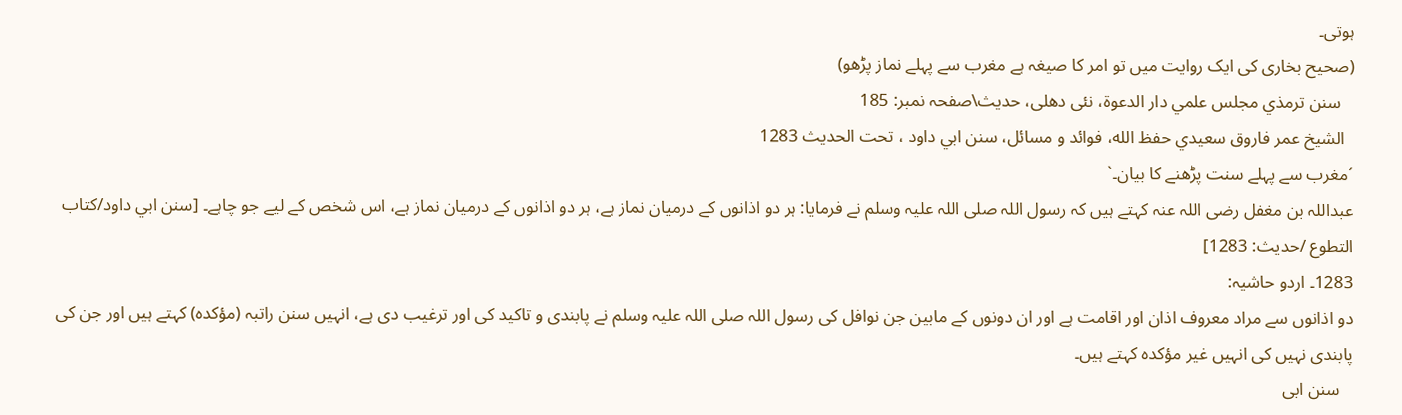ہوتی۔
(صحیح بخاری کی ایک روایت میں تو امر کا صیغہ ہے مغرب سے پہلے نماز پڑھو)
   سنن ترمذي مجلس علمي دار الدعوة، نئى دهلى، حدیث\صفحہ نمبر: 185
  الشيخ عمر فاروق سعيدي حفظ الله، فوائد و مسائل، سنن ابي داود ، تحت الحديث 1283
´مغرب سے پہلے سنت پڑھنے کا بیان۔`
عبداللہ بن مغفل رضی اللہ عنہ کہتے ہیں کہ رسول اللہ صلی اللہ علیہ وسلم نے فرمایا: ہر دو اذانوں کے درمیان نماز ہے، ہر دو اذانوں کے درمیان نماز ہے، اس شخص کے لیے جو چاہے۔ [سنن ابي داود/كتاب التطوع /حدیث: 1283]
1283۔ اردو حاشیہ:
دو اذانوں سے مراد معروف اذان اور اقامت ہے اور ان دونوں کے مابین جن نوافل کی رسول اللہ صلی اللہ علیہ وسلم نے پابندی و تاکید کی اور ترغیب دی ہے، انہیں سنن راتبہ (مؤکدہ) کہتے ہیں اور جن کی پابندی نہیں کی انہیں غیر مؤکدہ کہتے ہیں۔
   سنن ابی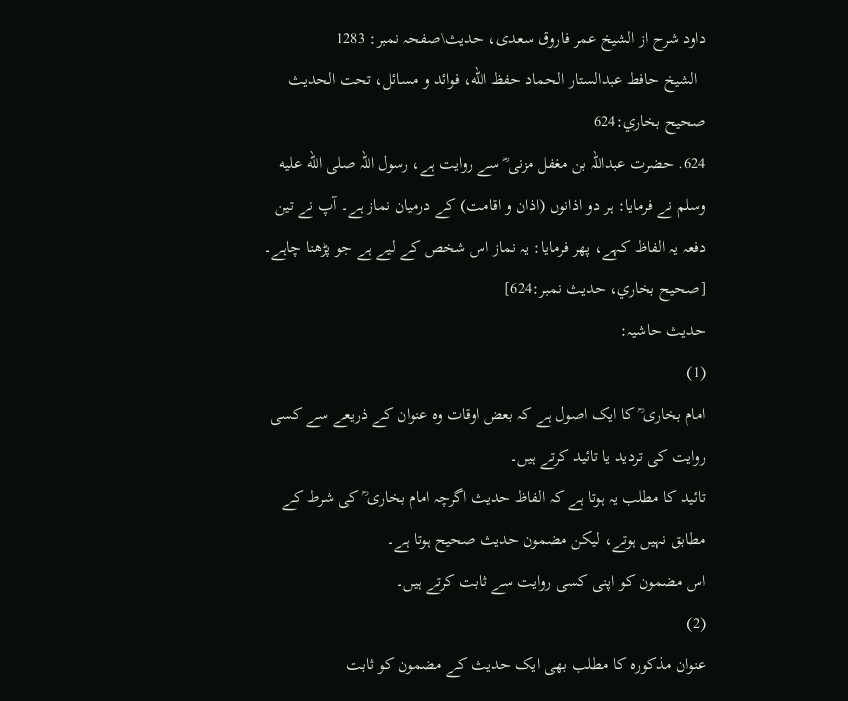داود شرح از الشیخ عمر فاروق سعدی، حدیث\صفحہ نمبر: 1283
  الشيخ حافط عبدالستار الحماد حفظ الله، فوائد و مسائل، تحت الحديث صحيح بخاري:624
624. حضرت عبداللہ بن مغفل مزنی ؓ سے روایت ہے، رسول اللہ صلى الله عليه وسلم نے فرمایا: ہر دو اذانوں (اذان و اقامت) کے درمیان نماز ہے۔ آپ نے تین دفعہ یہ الفاظ کہے، پھر فرمایا: یہ نماز اس شخص کے لیے ہے جو پڑھنا چاہے۔ [صحيح بخاري، حديث نمبر:624]
حدیث حاشیہ:
(1)
امام بخاری ؒ کا ایک اصول ہے کہ بعض اوقات وہ عنوان کے ذریعے سے کسی روایت کی تردید یا تائید کرتے ہیں۔
تائید کا مطلب یہ ہوتا ہے کہ الفاظ حدیث اگرچہ امام بخاری ؒ کی شرط کے مطابق نہیں ہوتے، لیکن مضمون حدیث صحیح ہوتا ہے۔
اس مضمون کو اپنی کسی روایت سے ثابت کرتے ہیں۔
(2)
عنوان مذکورہ کا مطلب بھی ایک حدیث کے مضمون کو ثابت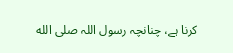کرنا ہے، چنانچہ رسول اللہ صلى الله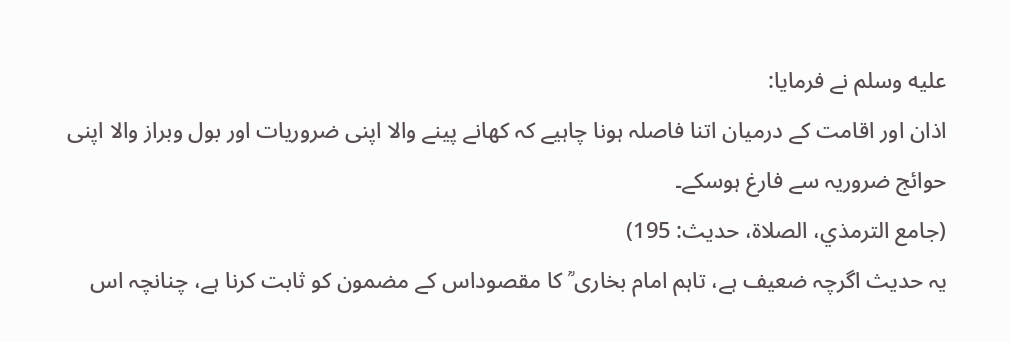عليه وسلم نے فرمایا:
اذان اور اقامت کے درمیان اتنا فاصلہ ہونا چاہیے کہ کھانے پینے والا اپنی ضروریات اور بول وبراز والا اپنی حوائج ضروریہ سے فارغ ہوسکے۔
(جامع الترمذي، الصلاة، حدیث: 195)
یہ حدیث اگرچہ ضعیف ہے، تاہم امام بخاری ؒ کا مقصوداس کے مضمون کو ثابت کرنا ہے، چنانچہ اس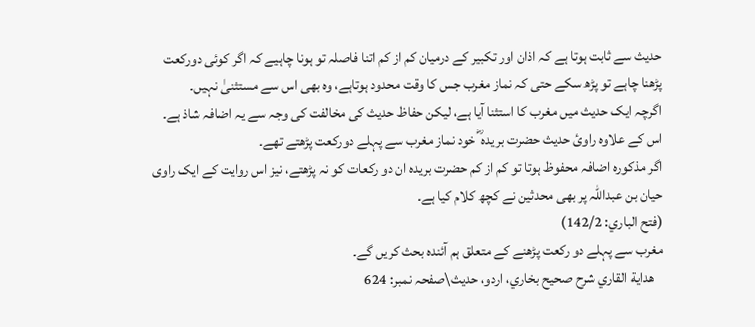حدیث سے ثابت ہوتا ہے کہ اذان اور تکبیر کے درمیان کم از کم اتنا فاصلہ تو ہونا چاہیے کہ اگر کوئی دورکعت پڑھنا چاہے تو پڑھ سکے حتی کہ نماز مغرب جس کا وقت محدود ہوتاہے، وہ بھی اس سے مستثنیٰ نہیں۔
اگرچہ ایک حدیث میں مغرب کا استثنا آیا ہے، لیکن حفاظ حدیث کی مخالفت کی وجہ سے یہ اضافہ شاذ ہے۔
اس کے علاوہ راوئ حدیث حضرت بریدہ ؓ خود نماز مغرب سے پہلے دورکعت پڑھتے تھے۔
اگر مذکورہ اضافہ محفوظ ہوتا تو کم از کم حضرت بریدہ ان دو رکعات کو نہ پڑھتے، نیز اس روایت کے ایک راوی حیان بن عبداللہ پر بھی محدثین نے کچھ کلام کیا ہے۔
(فتح الباري: 142/2)
مغرب سے پہلے دو رکعت پڑھنے کے متعلق ہم آئندہ بحث کریں گے۔
   هداية القاري شرح صحيح بخاري، اردو، حدیث\صفحہ نمبر: 624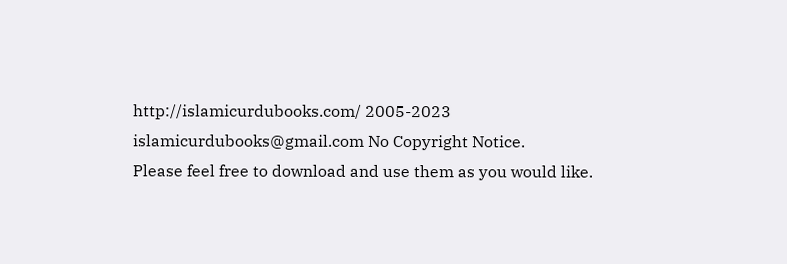http://islamicurdubooks.com/ 2005-2023 islamicurdubooks@gmail.com No Copyright Notice.
Please feel free to download and use them as you would like.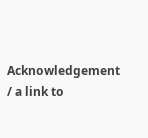Acknowledgement / a link to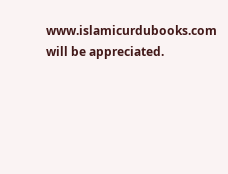www.islamicurdubooks.com will be appreciated.